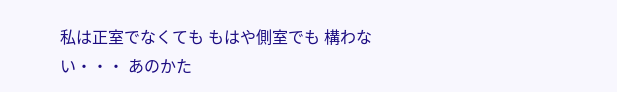私は正室でなくても もはや側室でも 構わない・・・ あのかた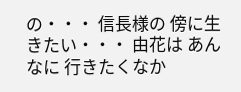の・・・ 信長様の 傍に生きたい・・・ 由花は あんなに 行きたくなか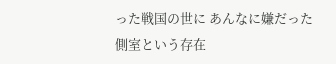った戦国の世に あんなに嫌だった側室という存在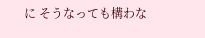に そうなっても構わな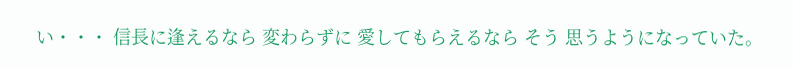い・・・ 信長に逢えるなら 変わらずに 愛してもらえるなら そう 思うようになっていた。